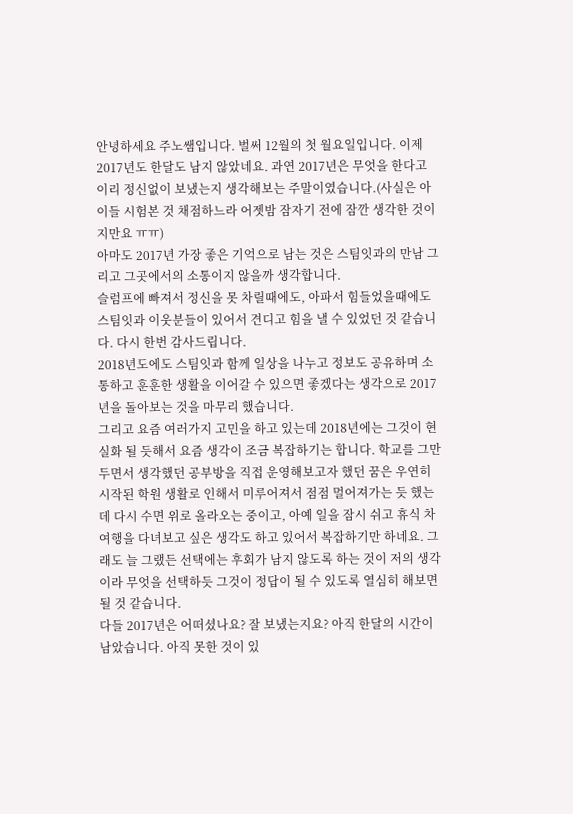안녕하세요 주노쌤입니다. 벌써 12월의 첫 월요일입니다. 이제 2017년도 한달도 남지 않았네요. 과연 2017년은 무엇을 한다고 이리 정신없이 보냈는지 생각해보는 주말이였습니다.(사실은 아이들 시험본 것 채점하느라 어젯밤 잠자기 전에 잠깐 생각한 것이지만요 ㅠㅠ)
아마도 2017년 가장 좋은 기억으로 남는 것은 스팀잇과의 만남 그리고 그곳에서의 소통이지 않을까 생각합니다.
슬럼프에 빠져서 정신을 못 차릴때에도, 아파서 힘들었을때에도 스팀잇과 이웃분들이 있어서 견디고 힘을 낼 수 있었던 것 같습니다. 다시 한번 감사드립니다.
2018년도에도 스팀잇과 함께 일상을 나누고 정보도 공유하며 소통하고 훈훈한 생활을 이어갈 수 있으면 좋겠다는 생각으로 2017년을 돌아보는 것을 마무리 했습니다.
그리고 요즘 여러가지 고민을 하고 있는데 2018년에는 그것이 현실화 될 듯해서 요즘 생각이 조금 복잡하기는 합니다. 학교를 그만두면서 생각했던 공부방을 직접 운영해보고자 했던 꿈은 우연히 시작된 학원 생활로 인해서 미루어져서 점점 멀어져가는 듯 했는데 다시 수면 위로 올라오는 중이고, 아예 일을 잠시 쉬고 휴식 차 여행을 다녀보고 싶은 생각도 하고 있어서 복잡하기만 하네요. 그래도 늘 그랬든 선택에는 후회가 남지 않도록 하는 것이 저의 생각이라 무엇을 선택하듯 그것이 정답이 될 수 있도록 열심히 해보면 될 것 같습니다.
다들 2017년은 어떠셨나요? 잘 보냈는지요? 아직 한달의 시간이 남았습니다. 아직 못한 것이 있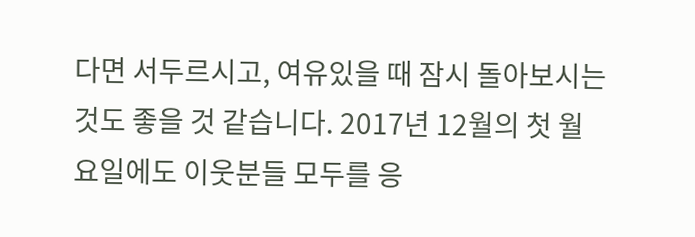다면 서두르시고, 여유있을 때 잠시 돌아보시는 것도 좋을 것 같습니다. 2017년 12월의 첫 월요일에도 이웃분들 모두를 응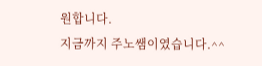원합니다.
지금까지 주노쌤이였습니다.^^